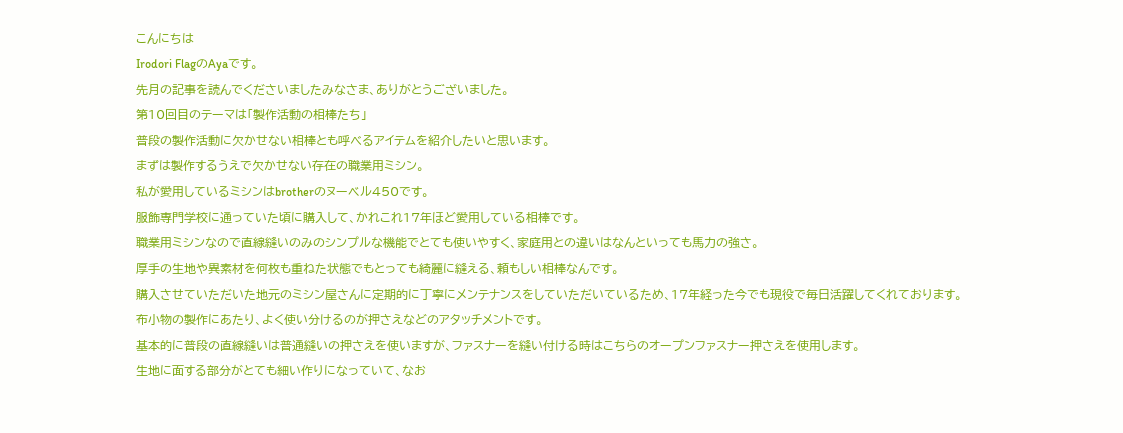こんにちは
Irodori FlagのAyaです。
先月の記事を読んでくださいましたみなさま、ありがとうございました。
第10回目のテーマは「製作活動の相棒たち」
普段の製作活動に欠かせない相棒とも呼べるアイテムを紹介したいと思います。
まずは製作するうえで欠かせない存在の職業用ミシン。
私が愛用しているミシンはbrotherのヌーベル450です。
服飾専門学校に通っていた頃に購入して、かれこれ17年ほど愛用している相棒です。
職業用ミシンなので直線縫いのみのシンプルな機能でとても使いやすく、家庭用との違いはなんといっても馬力の強さ。
厚手の生地や異素材を何枚も重ねた状態でもとっても綺麗に縫える、頼もしい相棒なんです。
購入させていただいた地元のミシン屋さんに定期的に丁寧にメンテナンスをしていただいているため、17年経った今でも現役で毎日活躍してくれております。
布小物の製作にあたり、よく使い分けるのが押さえなどのアタッチメントです。
基本的に普段の直線縫いは普通縫いの押さえを使いますが、ファスナーを縫い付ける時はこちらのオープンファスナー押さえを使用します。
生地に面する部分がとても細い作りになっていて、なお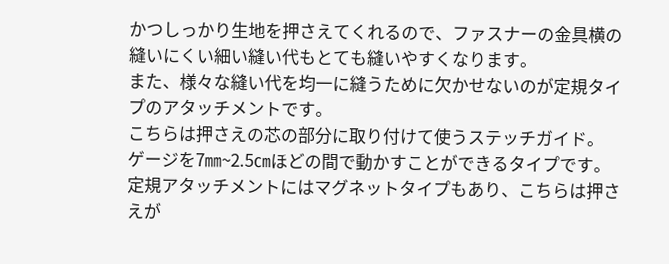かつしっかり生地を押さえてくれるので、ファスナーの金具横の縫いにくい細い縫い代もとても縫いやすくなります。
また、様々な縫い代を均一に縫うために欠かせないのが定規タイプのアタッチメントです。
こちらは押さえの芯の部分に取り付けて使うステッチガイド。
ゲージを7㎜~2.5㎝ほどの間で動かすことができるタイプです。
定規アタッチメントにはマグネットタイプもあり、こちらは押さえが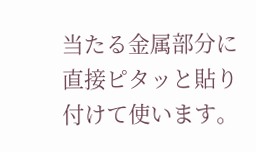当たる金属部分に直接ピタッと貼り付けて使います。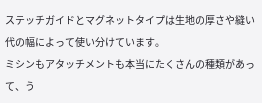ステッチガイドとマグネットタイプは生地の厚さや縫い代の幅によって使い分けています。
ミシンもアタッチメントも本当にたくさんの種類があって、う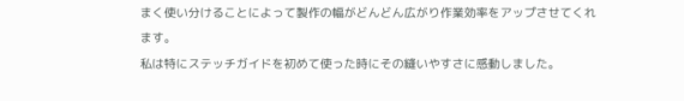まく使い分けることによって製作の幅がどんどん広がり作業効率をアップさせてくれます。
私は特にステッチガイドを初めて使った時にその縫いやすさに感動しました。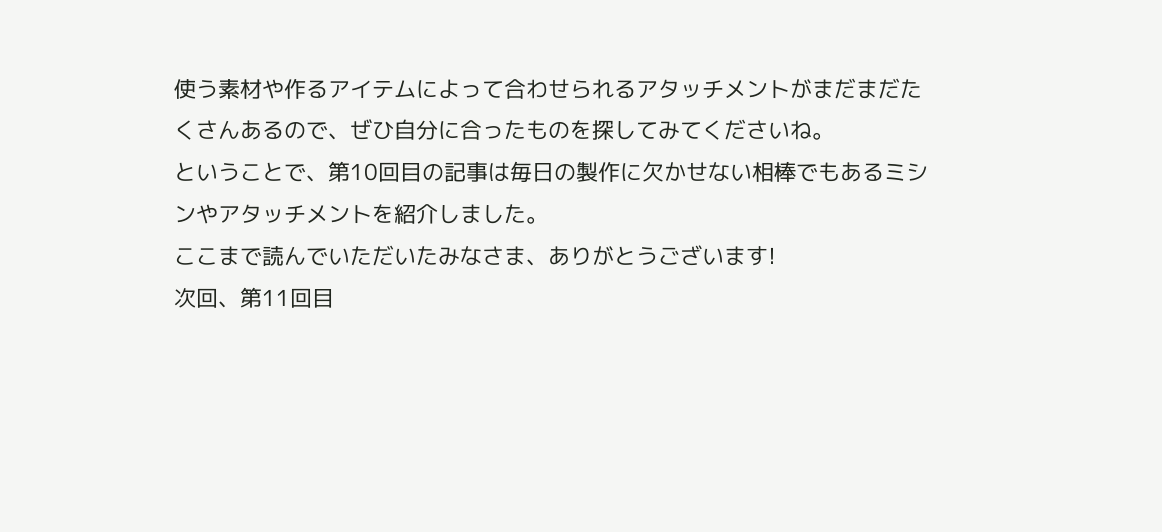使う素材や作るアイテムによって合わせられるアタッチメントがまだまだたくさんあるので、ぜひ自分に合ったものを探してみてくださいね。
ということで、第10回目の記事は毎日の製作に欠かせない相棒でもあるミシンやアタッチメントを紹介しました。
ここまで読んでいただいたみなさま、ありがとうございます!
次回、第11回目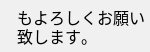もよろしくお願い致します。